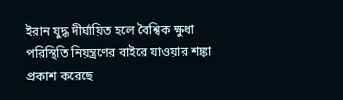ইরান যুদ্ধ দীর্ঘায়িত হলে বৈশ্বিক ক্ষুধা পরিস্থিতি নিয়ন্ত্রণের বাইরে যাওয়ার শঙ্কা প্রকাশ করেছে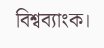বিশ্বব্যাংক।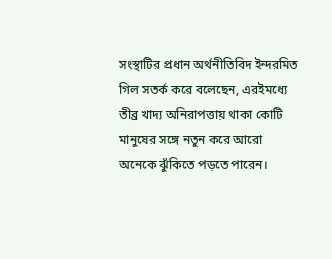সংস্থাটির প্রধান অর্থনীতিবিদ ইন্দরমিত গিল সতর্ক করে বলেছেন, এরইমধ্যে তীব্র খাদ্য অনিরাপত্তায় থাকা কোটি মানুষের সঙ্গে নতুন করে আরো অনেকে ঝুঁকিতে পড়তে পারেন।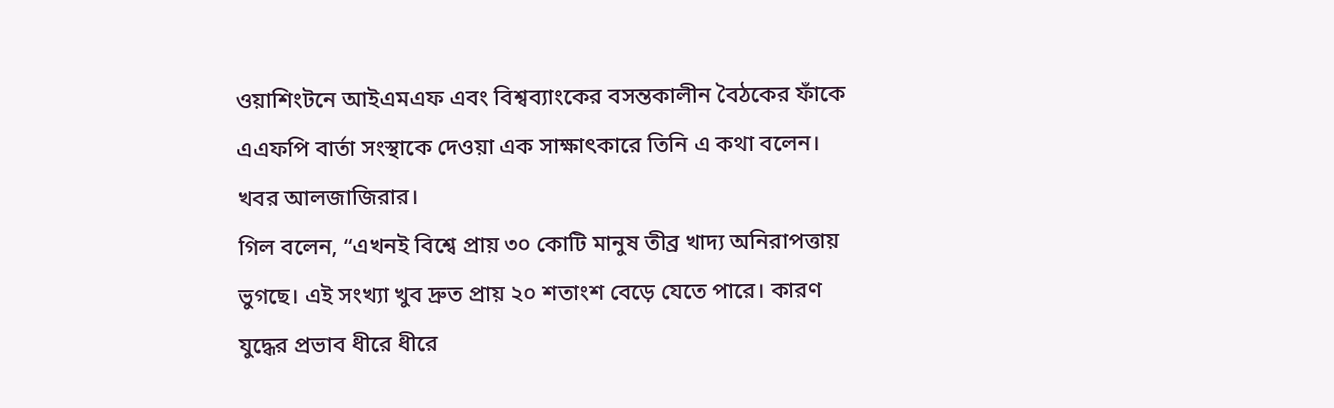ওয়াশিংটনে আইএমএফ এবং বিশ্বব্যাংকের বসন্তকালীন বৈঠকের ফাঁকে এএফপি বার্তা সংস্থাকে দেওয়া এক সাক্ষাৎকারে তিনি এ কথা বলেন। খবর আলজাজিরার।
গিল বলেন, “এখনই বিশ্বে প্রায় ৩০ কোটি মানুষ তীব্র খাদ্য অনিরাপত্তায় ভুগছে। এই সংখ্যা খুব দ্রুত প্রায় ২০ শতাংশ বেড়ে যেতে পারে। কারণ যুদ্ধের প্রভাব ধীরে ধীরে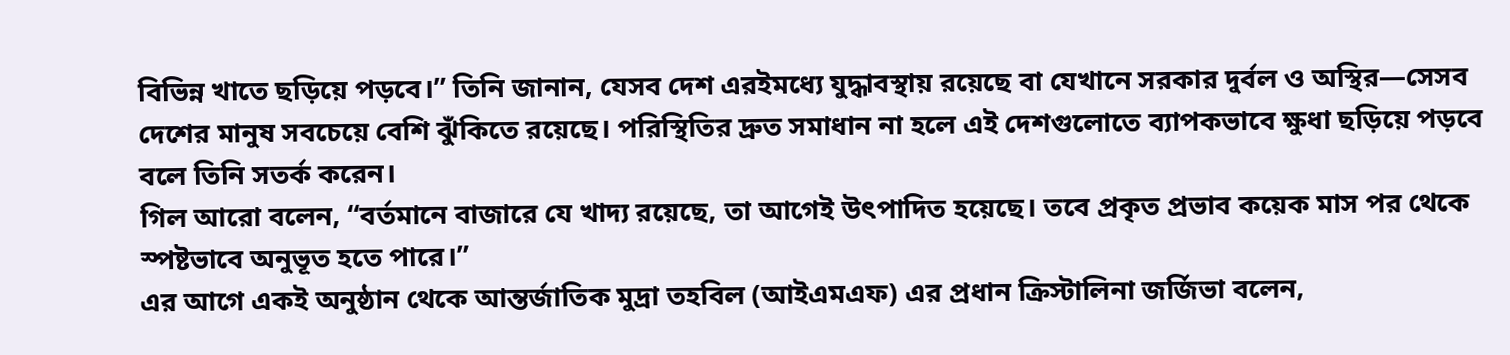বিভিন্ন খাতে ছড়িয়ে পড়বে।” তিনি জানান, যেসব দেশ এরইমধ্যে যুদ্ধাবস্থায় রয়েছে বা যেখানে সরকার দুর্বল ও অস্থির—সেসব দেশের মানুষ সবচেয়ে বেশি ঝুঁকিতে রয়েছে। পরিস্থিতির দ্রুত সমাধান না হলে এই দেশগুলোতে ব্যাপকভাবে ক্ষুধা ছড়িয়ে পড়বে বলে তিনি সতর্ক করেন।
গিল আরো বলেন, “বর্তমানে বাজারে যে খাদ্য রয়েছে, তা আগেই উৎপাদিত হয়েছে। তবে প্রকৃত প্রভাব কয়েক মাস পর থেকে স্পষ্টভাবে অনুভূত হতে পারে।”
এর আগে একই অনুষ্ঠান থেকে আন্তর্জাতিক মুদ্রা তহবিল (আইএমএফ) এর প্রধান ক্রিস্টালিনা জর্জিভা বলেন,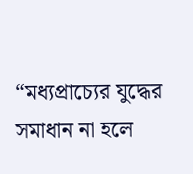“মধ্যপ্রাচ্যের যুদ্ধের সমাধান না হলে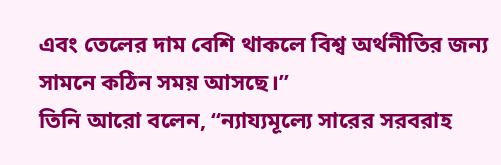এবং তেলের দাম বেশি থাকলে বিশ্ব অর্থনীতির জন্য সামনে কঠিন সময় আসছে।”
তিনি আরো বলেন, “ন্যায্যমূল্যে সারের সরবরাহ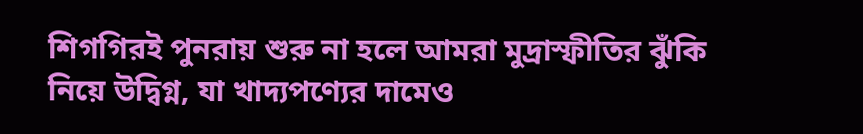শিগগিরই পুনরায় শুরু না হলে আমরা মুদ্রাস্ফীতির ঝুঁকি নিয়ে উদ্বিগ্ন, যা খাদ্যপণ্যের দামেও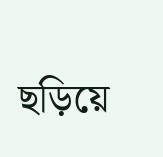ছড়িয়ে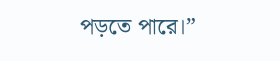পড়তে পারে।”